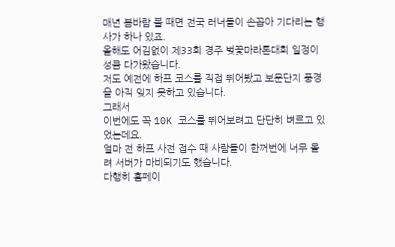매년 봄바람 불 때면 전국 러너들이 손꼽아 기다리는 행사가 하나 있죠.
올해도 어김없이 제33회 경주 벚꽃마라톤대회 일정이 성큼 다가왔습니다.
저도 예전에 하프 코스를 직접 뛰어봤고 보문단지 풍경을 아직 잊지 못하고 있습니다.
그래서
이번에도 꼭 10K 코스를 뛰어보려고 단단히 벼르고 있었는데요.
얼마 전 하프 사전 접수 때 사람들이 한꺼번에 너무 몰려 서버가 마비되기도 했습니다.
다행히 홈페이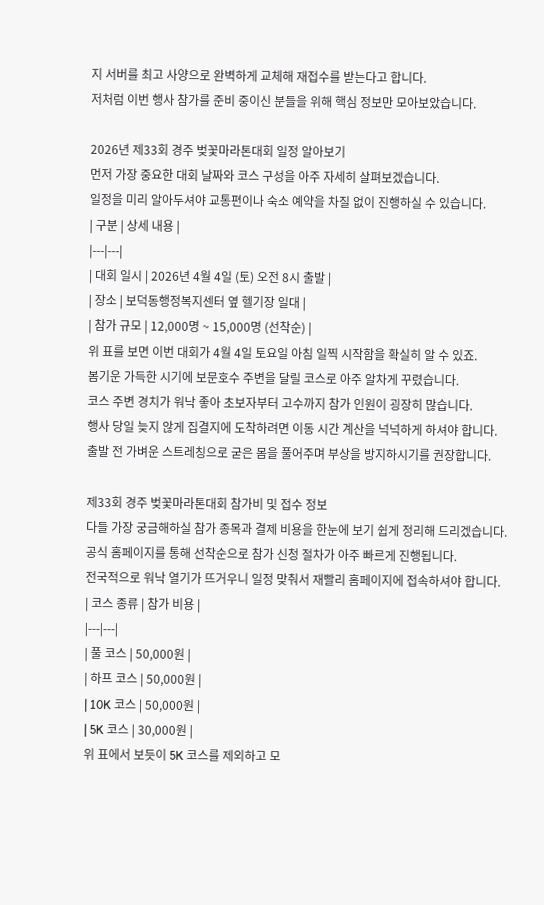지 서버를 최고 사양으로 완벽하게 교체해 재접수를 받는다고 합니다.
저처럼 이번 행사 참가를 준비 중이신 분들을 위해 핵심 정보만 모아보았습니다.

2026년 제33회 경주 벚꽃마라톤대회 일정 알아보기
먼저 가장 중요한 대회 날짜와 코스 구성을 아주 자세히 살펴보겠습니다.
일정을 미리 알아두셔야 교통편이나 숙소 예약을 차질 없이 진행하실 수 있습니다.
| 구분 | 상세 내용 |
|---|---|
| 대회 일시 | 2026년 4월 4일 (토) 오전 8시 출발 |
| 장소 | 보덕동행정복지센터 옆 헬기장 일대 |
| 참가 규모 | 12,000명 ~ 15,000명 (선착순) |
위 표를 보면 이번 대회가 4월 4일 토요일 아침 일찍 시작함을 확실히 알 수 있죠.
봄기운 가득한 시기에 보문호수 주변을 달릴 코스로 아주 알차게 꾸렸습니다.
코스 주변 경치가 워낙 좋아 초보자부터 고수까지 참가 인원이 굉장히 많습니다.
행사 당일 늦지 않게 집결지에 도착하려면 이동 시간 계산을 넉넉하게 하셔야 합니다.
출발 전 가벼운 스트레칭으로 굳은 몸을 풀어주며 부상을 방지하시기를 권장합니다.

제33회 경주 벚꽃마라톤대회 참가비 및 접수 정보
다들 가장 궁금해하실 참가 종목과 결제 비용을 한눈에 보기 쉽게 정리해 드리겠습니다.
공식 홈페이지를 통해 선착순으로 참가 신청 절차가 아주 빠르게 진행됩니다.
전국적으로 워낙 열기가 뜨거우니 일정 맞춰서 재빨리 홈페이지에 접속하셔야 합니다.
| 코스 종류 | 참가 비용 |
|---|---|
| 풀 코스 | 50,000원 |
| 하프 코스 | 50,000원 |
| 10K 코스 | 50,000원 |
| 5K 코스 | 30,000원 |
위 표에서 보듯이 5K 코스를 제외하고 모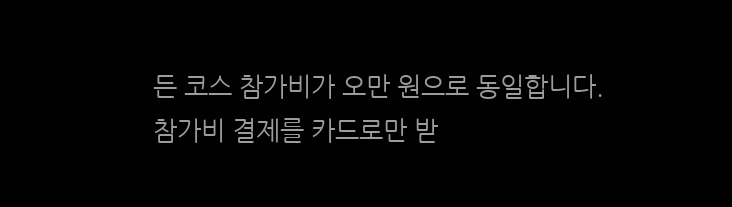든 코스 참가비가 오만 원으로 동일합니다.
참가비 결제를 카드로만 받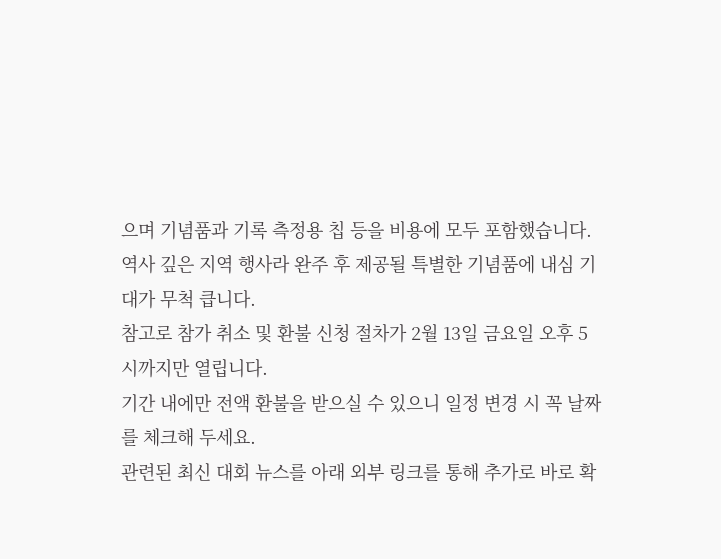으며 기념품과 기록 측정용 칩 등을 비용에 모두 포함했습니다.
역사 깊은 지역 행사라 완주 후 제공될 특별한 기념품에 내심 기대가 무척 큽니다.
참고로 참가 취소 및 환불 신청 절차가 2월 13일 금요일 오후 5시까지만 열립니다.
기간 내에만 전액 환불을 받으실 수 있으니 일정 변경 시 꼭 날짜를 체크해 두세요.
관련된 최신 대회 뉴스를 아래 외부 링크를 통해 추가로 바로 확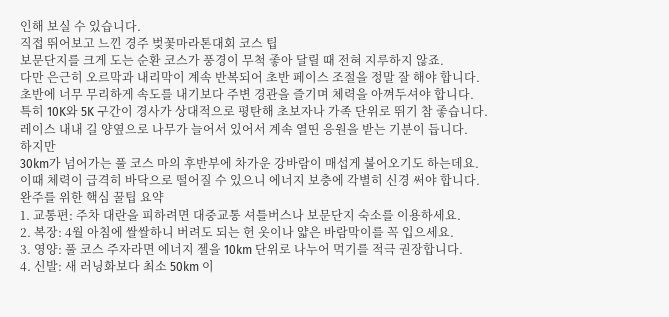인해 보실 수 있습니다.
직접 뛰어보고 느낀 경주 벚꽃마라톤대회 코스 팁
보문단지를 크게 도는 순환 코스가 풍경이 무척 좋아 달릴 때 전혀 지루하지 않죠.
다만 은근히 오르막과 내리막이 계속 반복되어 초반 페이스 조절을 정말 잘 해야 합니다.
초반에 너무 무리하게 속도를 내기보다 주변 경관을 즐기며 체력을 아껴두셔야 합니다.
특히 10K와 5K 구간이 경사가 상대적으로 평탄해 초보자나 가족 단위로 뛰기 참 좋습니다.
레이스 내내 길 양옆으로 나무가 늘어서 있어서 계속 열띤 응원을 받는 기분이 듭니다.
하지만
30km가 넘어가는 풀 코스 마의 후반부에 차가운 강바람이 매섭게 불어오기도 하는데요.
이때 체력이 급격히 바닥으로 떨어질 수 있으니 에너지 보충에 각별히 신경 써야 합니다.
완주를 위한 핵심 꿀팁 요약
1. 교통편: 주차 대란을 피하려면 대중교통 셔틀버스나 보문단지 숙소를 이용하세요.
2. 복장: 4월 아침에 쌀쌀하니 버려도 되는 헌 옷이나 얇은 바람막이를 꼭 입으세요.
3. 영양: 풀 코스 주자라면 에너지 젤을 10km 단위로 나누어 먹기를 적극 권장합니다.
4. 신발: 새 러닝화보다 최소 50km 이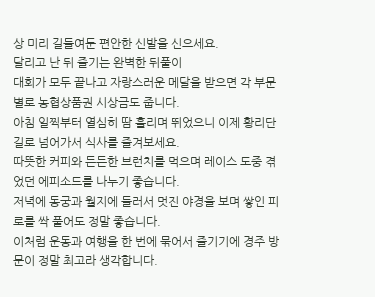상 미리 길들여둔 편안한 신발을 신으세요.
달리고 난 뒤 즐기는 완벽한 뒤풀이
대회가 모두 끝나고 자랑스러운 메달을 받으면 각 부문별로 농협상품권 시상금도 줍니다.
아침 일찍부터 열심히 땀 흘리며 뛰었으니 이제 황리단길로 넘어가서 식사를 즐겨보세요.
따뜻한 커피와 든든한 브런치를 먹으며 레이스 도중 겪었던 에피소드를 나누기 좋습니다.
저녁에 동궁과 월지에 들러서 멋진 야경을 보며 쌓인 피로를 싹 풀어도 정말 좋습니다.
이처럼 운동과 여행을 한 번에 묶어서 즐기기에 경주 방문이 정말 최고라 생각합니다.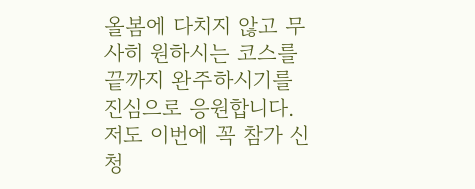올봄에 다치지 않고 무사히 원하시는 코스를 끝까지 완주하시기를 진심으로 응원합니다.
저도 이번에 꼭 참가 신청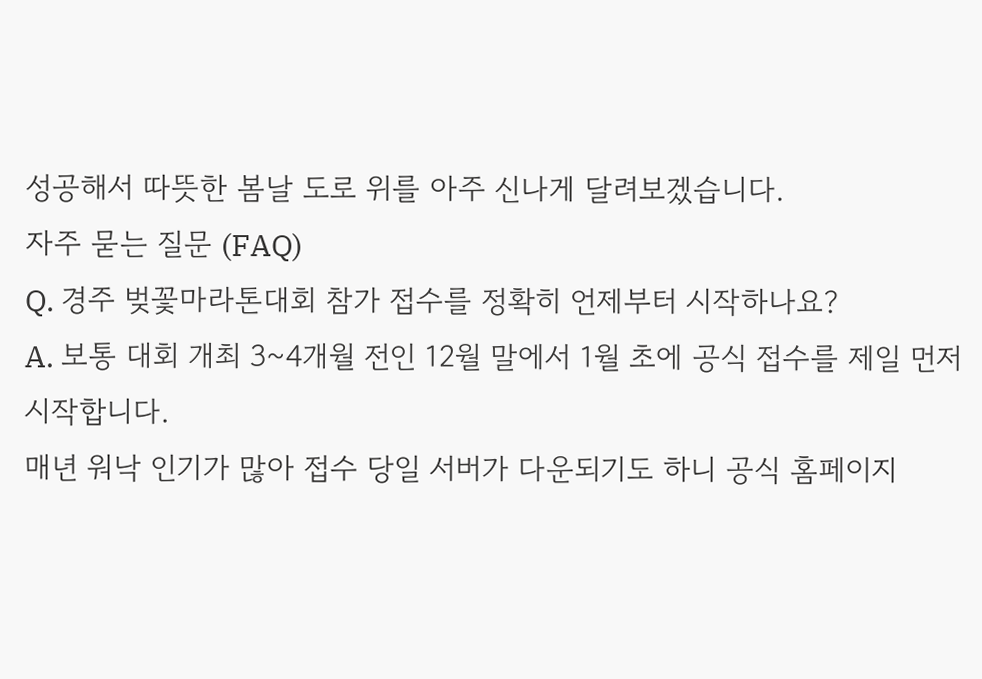성공해서 따뜻한 봄날 도로 위를 아주 신나게 달려보겠습니다.
자주 묻는 질문 (FAQ)
Q. 경주 벚꽃마라톤대회 참가 접수를 정확히 언제부터 시작하나요?
A. 보통 대회 개최 3~4개월 전인 12월 말에서 1월 초에 공식 접수를 제일 먼저 시작합니다.
매년 워낙 인기가 많아 접수 당일 서버가 다운되기도 하니 공식 홈페이지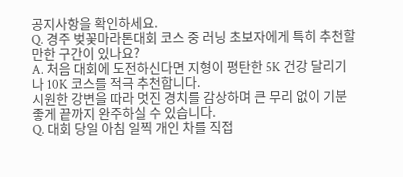공지사항을 확인하세요.
Q. 경주 벚꽃마라톤대회 코스 중 러닝 초보자에게 특히 추천할 만한 구간이 있나요?
A. 처음 대회에 도전하신다면 지형이 평탄한 5K 건강 달리기나 10K 코스를 적극 추천합니다.
시원한 강변을 따라 멋진 경치를 감상하며 큰 무리 없이 기분 좋게 끝까지 완주하실 수 있습니다.
Q. 대회 당일 아침 일찍 개인 차를 직접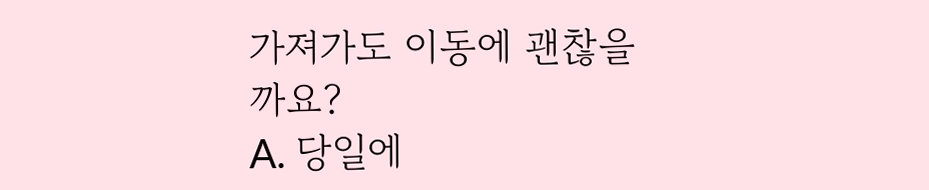가져가도 이동에 괜찮을까요?
A. 당일에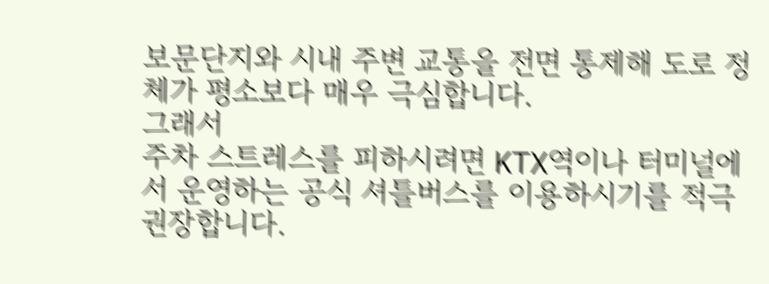보문단지와 시내 주변 교통을 전면 통제해 도로 정체가 평소보다 매우 극심합니다.
그래서
주차 스트레스를 피하시려면 KTX역이나 터미널에서 운영하는 공식 셔틀버스를 이용하시기를 적극 권장합니다.